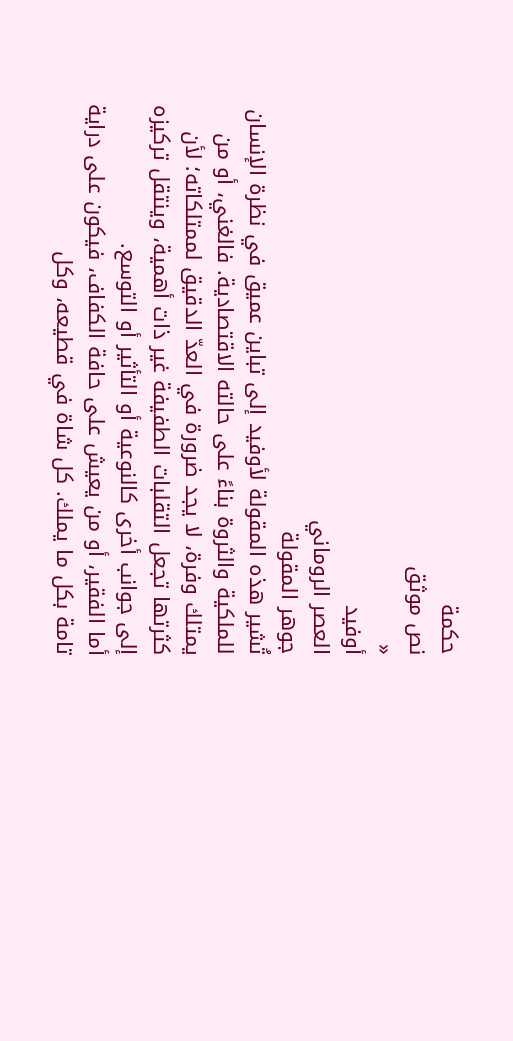حكمة
نص موثق
«
أوفيد
العصر الروماني
جوهر المقولة
تُشير هذه المقولة لأوفيد إلى تباين عميق في نظرة الإنسان للملكية والثروة بناءً على حالته الاقتصادية. فالغني، أو من يمتلك وفرة، لا يجد ضرورة في العدّ الدقيق لممتلكاته؛ لأن كثرتها تجعل التقلبات الطفيفة غير ذات أهمية، وينتقل تركيزه إلى جوانب أخرى كالنوعية أو التأثير أو التوسع.
أما الفقير، أو من يعيش على حافة الكفاف، فيكون على دراية تامة بكل ما يملك. كل شاة في قطيعه، وكل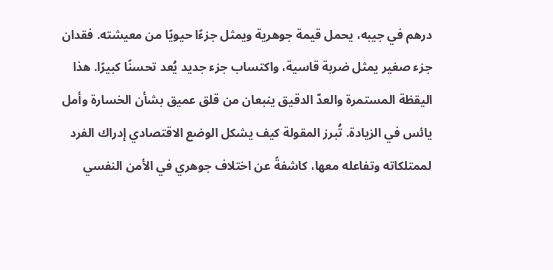درهم في جيبه، يحمل قيمة جوهرية ويمثل جزءًا حيويًا من معيشته. فقدان جزء صغير يمثل ضربة قاسية، واكتساب جزء جديد يُعد تحسنًا كبيرًا. هذا اليقظة المستمرة والعدّ الدقيق ينبعان من قلق عميق بشأن الخسارة وأمل يائس في الزيادة. تُبرز المقولة كيف يشكل الوضع الاقتصادي إدراك الفرد لممتلكاته وتفاعله معها، كاشفةً عن اختلاف جوهري في الأمن النفسي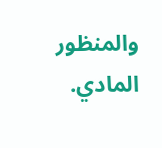والمنظور المادي.